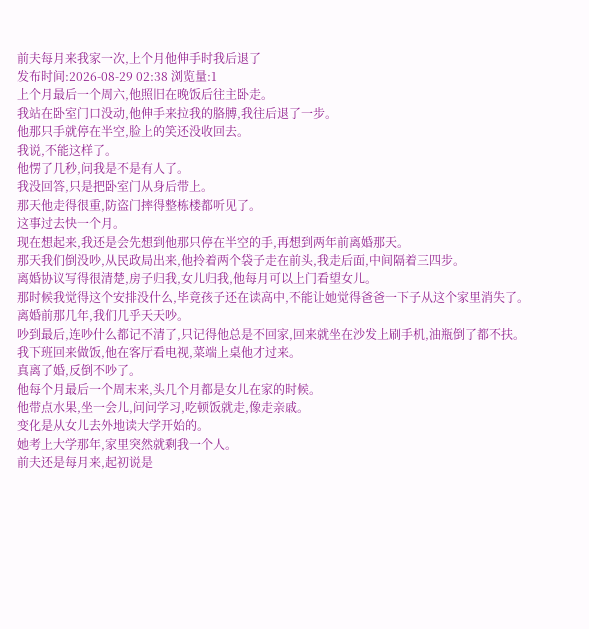前夫每月来我家一次,上个月他伸手时我后退了
发布时间:2026-08-29 02:38 浏览量:1
上个月最后一个周六,他照旧在晚饭后往主卧走。
我站在卧室门口没动,他伸手来拉我的胳膊,我往后退了一步。
他那只手就停在半空,脸上的笑还没收回去。
我说,不能这样了。
他愣了几秒,问我是不是有人了。
我没回答,只是把卧室门从身后带上。
那天他走得很重,防盗门摔得整栋楼都听见了。
这事过去快一个月。
现在想起来,我还是会先想到他那只停在半空的手,再想到两年前离婚那天。
那天我们倒没吵,从民政局出来,他拎着两个袋子走在前头,我走后面,中间隔着三四步。
离婚协议写得很清楚,房子归我,女儿归我,他每月可以上门看望女儿。
那时候我觉得这个安排没什么,毕竟孩子还在读高中,不能让她觉得爸爸一下子从这个家里消失了。
离婚前那几年,我们几乎天天吵。
吵到最后,连吵什么都记不清了,只记得他总是不回家,回来就坐在沙发上刷手机,油瓶倒了都不扶。
我下班回来做饭,他在客厅看电视,菜端上桌他才过来。
真离了婚,反倒不吵了。
他每个月最后一个周末来,头几个月都是女儿在家的时候。
他带点水果,坐一会儿,问问学习,吃顿饭就走,像走亲戚。
变化是从女儿去外地读大学开始的。
她考上大学那年,家里突然就剩我一个人。
前夫还是每月来,起初说是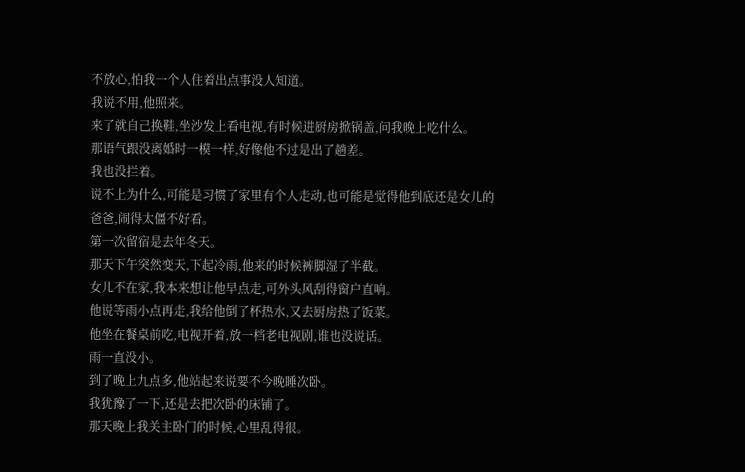不放心,怕我一个人住着出点事没人知道。
我说不用,他照来。
来了就自己换鞋,坐沙发上看电视,有时候进厨房掀锅盖,问我晚上吃什么。
那语气跟没离婚时一模一样,好像他不过是出了趟差。
我也没拦着。
说不上为什么,可能是习惯了家里有个人走动,也可能是觉得他到底还是女儿的爸爸,闹得太僵不好看。
第一次留宿是去年冬天。
那天下午突然变天,下起冷雨,他来的时候裤脚湿了半截。
女儿不在家,我本来想让他早点走,可外头风刮得窗户直响。
他说等雨小点再走,我给他倒了杯热水,又去厨房热了饭菜。
他坐在餐桌前吃,电视开着,放一档老电视剧,谁也没说话。
雨一直没小。
到了晚上九点多,他站起来说要不今晚睡次卧。
我犹豫了一下,还是去把次卧的床铺了。
那天晚上我关主卧门的时候,心里乱得很。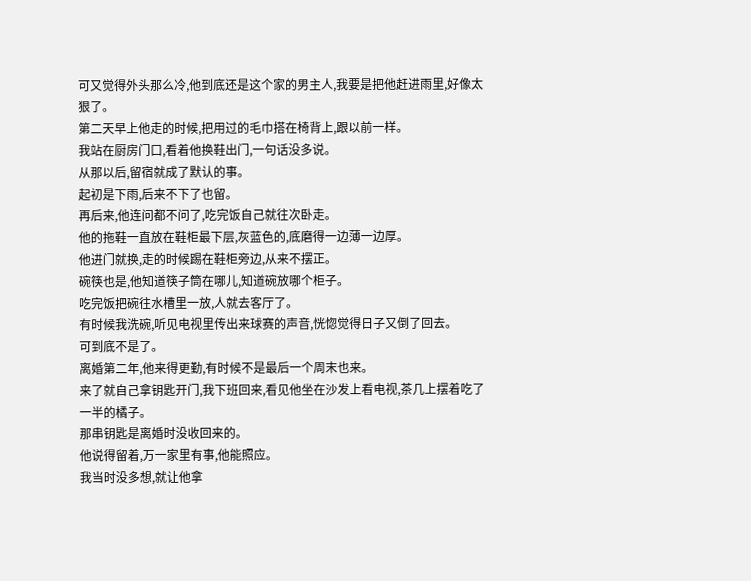可又觉得外头那么冷,他到底还是这个家的男主人,我要是把他赶进雨里,好像太狠了。
第二天早上他走的时候,把用过的毛巾搭在椅背上,跟以前一样。
我站在厨房门口,看着他换鞋出门,一句话没多说。
从那以后,留宿就成了默认的事。
起初是下雨,后来不下了也留。
再后来,他连问都不问了,吃完饭自己就往次卧走。
他的拖鞋一直放在鞋柜最下层,灰蓝色的,底磨得一边薄一边厚。
他进门就换,走的时候踢在鞋柜旁边,从来不摆正。
碗筷也是,他知道筷子筒在哪儿,知道碗放哪个柜子。
吃完饭把碗往水槽里一放,人就去客厅了。
有时候我洗碗,听见电视里传出来球赛的声音,恍惚觉得日子又倒了回去。
可到底不是了。
离婚第二年,他来得更勤,有时候不是最后一个周末也来。
来了就自己拿钥匙开门,我下班回来,看见他坐在沙发上看电视,茶几上摆着吃了一半的橘子。
那串钥匙是离婚时没收回来的。
他说得留着,万一家里有事,他能照应。
我当时没多想,就让他拿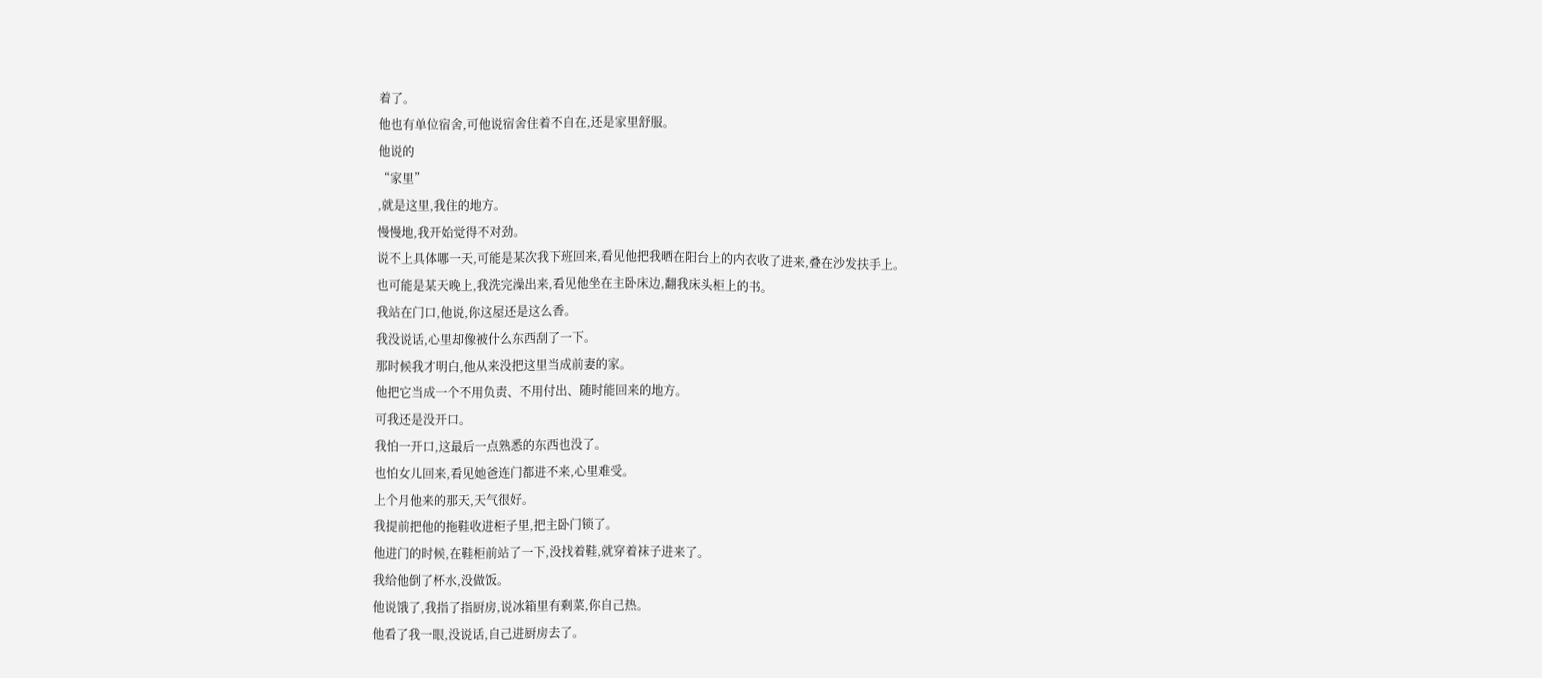着了。
他也有单位宿舍,可他说宿舍住着不自在,还是家里舒服。
他说的
“家里”
,就是这里,我住的地方。
慢慢地,我开始觉得不对劲。
说不上具体哪一天,可能是某次我下班回来,看见他把我晒在阳台上的内衣收了进来,叠在沙发扶手上。
也可能是某天晚上,我洗完澡出来,看见他坐在主卧床边,翻我床头柜上的书。
我站在门口,他说,你这屋还是这么香。
我没说话,心里却像被什么东西刮了一下。
那时候我才明白,他从来没把这里当成前妻的家。
他把它当成一个不用负责、不用付出、随时能回来的地方。
可我还是没开口。
我怕一开口,这最后一点熟悉的东西也没了。
也怕女儿回来,看见她爸连门都进不来,心里难受。
上个月他来的那天,天气很好。
我提前把他的拖鞋收进柜子里,把主卧门锁了。
他进门的时候,在鞋柜前站了一下,没找着鞋,就穿着袜子进来了。
我给他倒了杯水,没做饭。
他说饿了,我指了指厨房,说冰箱里有剩菜,你自己热。
他看了我一眼,没说话,自己进厨房去了。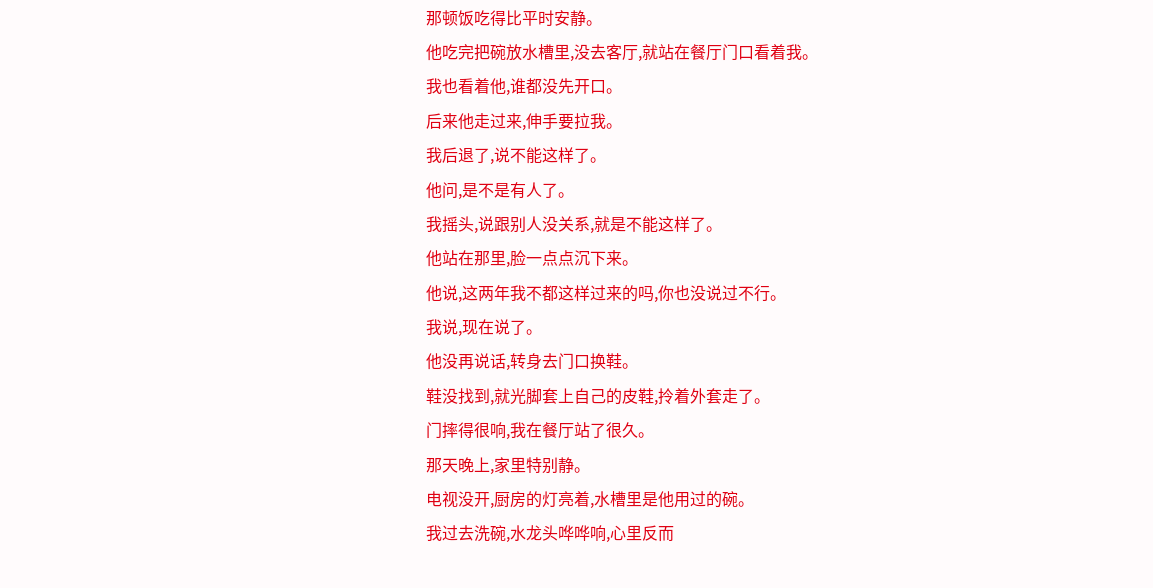那顿饭吃得比平时安静。
他吃完把碗放水槽里,没去客厅,就站在餐厅门口看着我。
我也看着他,谁都没先开口。
后来他走过来,伸手要拉我。
我后退了,说不能这样了。
他问,是不是有人了。
我摇头,说跟别人没关系,就是不能这样了。
他站在那里,脸一点点沉下来。
他说,这两年我不都这样过来的吗,你也没说过不行。
我说,现在说了。
他没再说话,转身去门口换鞋。
鞋没找到,就光脚套上自己的皮鞋,拎着外套走了。
门摔得很响,我在餐厅站了很久。
那天晚上,家里特别静。
电视没开,厨房的灯亮着,水槽里是他用过的碗。
我过去洗碗,水龙头哗哗响,心里反而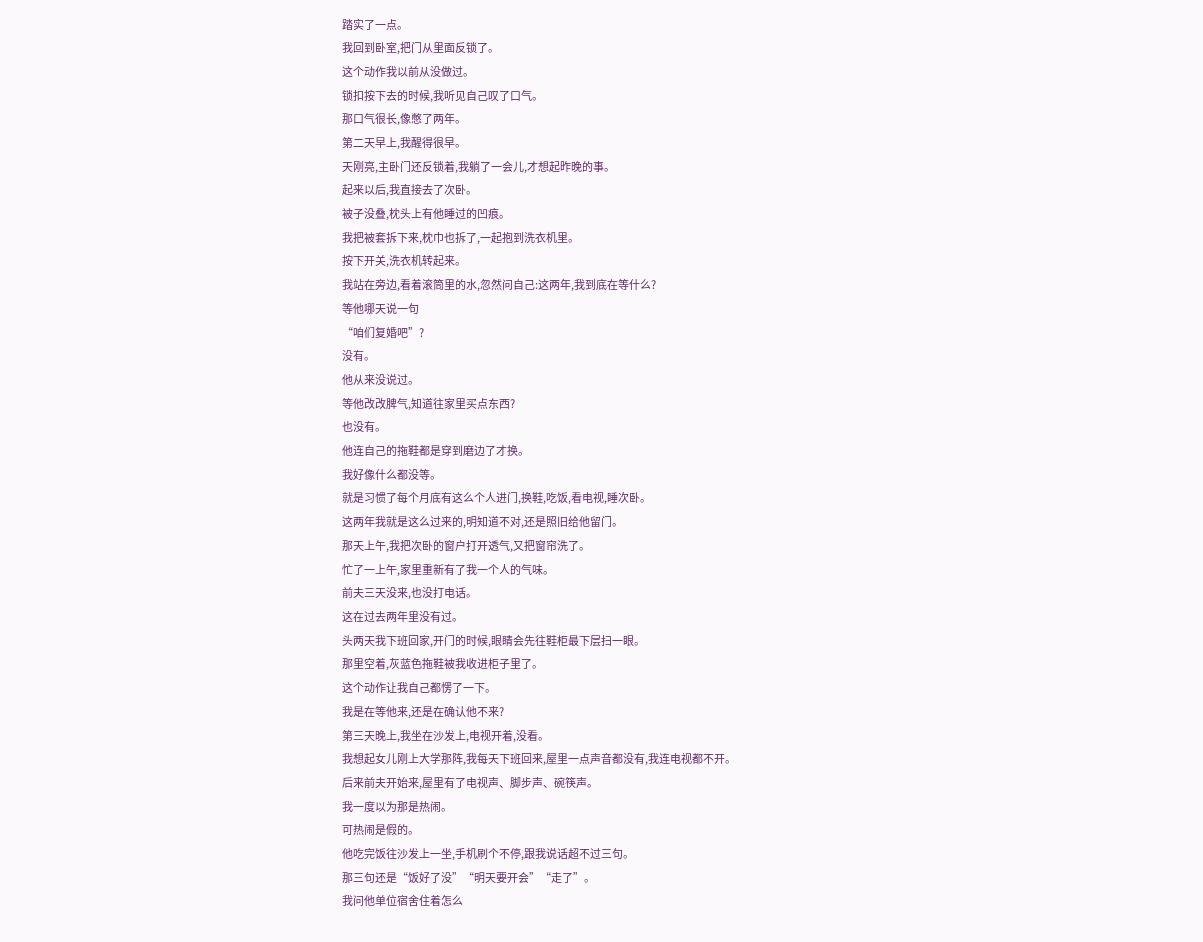踏实了一点。
我回到卧室,把门从里面反锁了。
这个动作我以前从没做过。
锁扣按下去的时候,我听见自己叹了口气。
那口气很长,像憋了两年。
第二天早上,我醒得很早。
天刚亮,主卧门还反锁着,我躺了一会儿,才想起昨晚的事。
起来以后,我直接去了次卧。
被子没叠,枕头上有他睡过的凹痕。
我把被套拆下来,枕巾也拆了,一起抱到洗衣机里。
按下开关,洗衣机转起来。
我站在旁边,看着滚筒里的水,忽然问自己:这两年,我到底在等什么?
等他哪天说一句
“咱们复婚吧”?
没有。
他从来没说过。
等他改改脾气,知道往家里买点东西?
也没有。
他连自己的拖鞋都是穿到磨边了才换。
我好像什么都没等。
就是习惯了每个月底有这么个人进门,换鞋,吃饭,看电视,睡次卧。
这两年我就是这么过来的,明知道不对,还是照旧给他留门。
那天上午,我把次卧的窗户打开透气,又把窗帘洗了。
忙了一上午,家里重新有了我一个人的气味。
前夫三天没来,也没打电话。
这在过去两年里没有过。
头两天我下班回家,开门的时候,眼睛会先往鞋柜最下层扫一眼。
那里空着,灰蓝色拖鞋被我收进柜子里了。
这个动作让我自己都愣了一下。
我是在等他来,还是在确认他不来?
第三天晚上,我坐在沙发上,电视开着,没看。
我想起女儿刚上大学那阵,我每天下班回来,屋里一点声音都没有,我连电视都不开。
后来前夫开始来,屋里有了电视声、脚步声、碗筷声。
我一度以为那是热闹。
可热闹是假的。
他吃完饭往沙发上一坐,手机刷个不停,跟我说话超不过三句。
那三句还是“饭好了没”“明天要开会”“走了”。
我问他单位宿舍住着怎么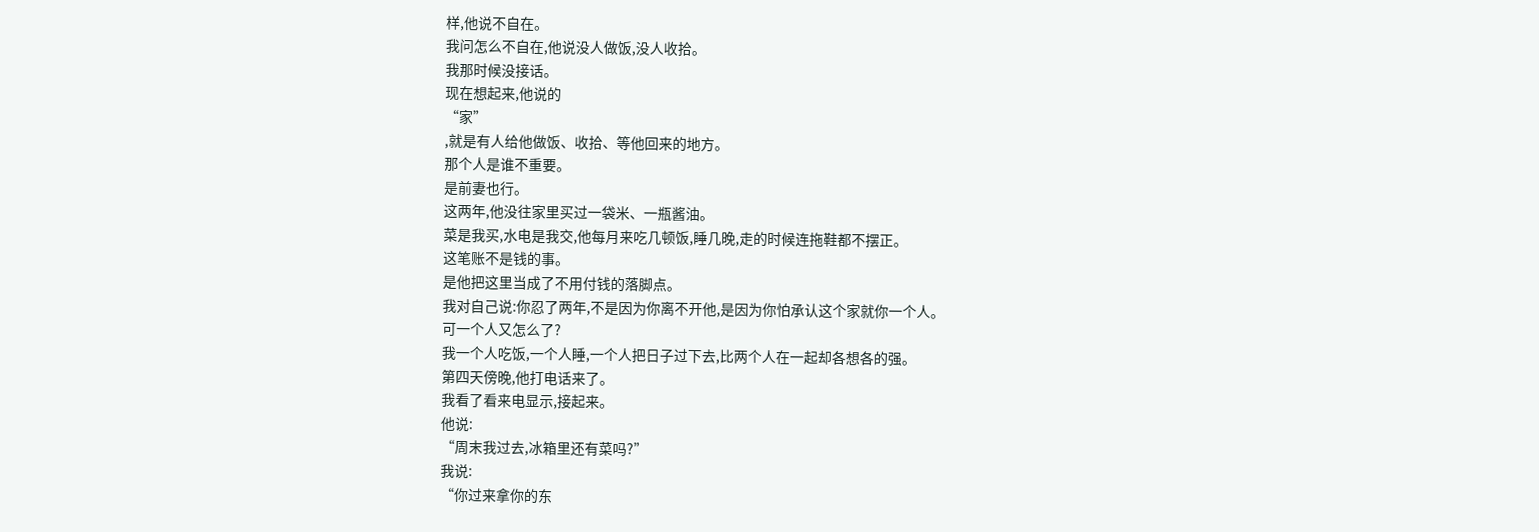样,他说不自在。
我问怎么不自在,他说没人做饭,没人收拾。
我那时候没接话。
现在想起来,他说的
“家”
,就是有人给他做饭、收拾、等他回来的地方。
那个人是谁不重要。
是前妻也行。
这两年,他没往家里买过一袋米、一瓶酱油。
菜是我买,水电是我交,他每月来吃几顿饭,睡几晚,走的时候连拖鞋都不摆正。
这笔账不是钱的事。
是他把这里当成了不用付钱的落脚点。
我对自己说:你忍了两年,不是因为你离不开他,是因为你怕承认这个家就你一个人。
可一个人又怎么了?
我一个人吃饭,一个人睡,一个人把日子过下去,比两个人在一起却各想各的强。
第四天傍晚,他打电话来了。
我看了看来电显示,接起来。
他说:
“周末我过去,冰箱里还有菜吗?”
我说:
“你过来拿你的东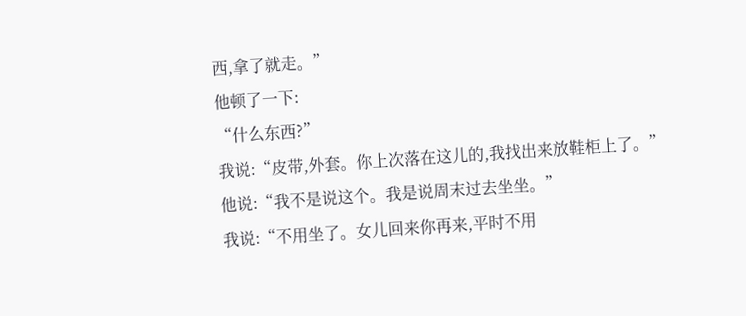西,拿了就走。”
他顿了一下:
“什么东西?”
我说:“皮带,外套。你上次落在这儿的,我找出来放鞋柜上了。”
他说:“我不是说这个。我是说周末过去坐坐。”
我说:“不用坐了。女儿回来你再来,平时不用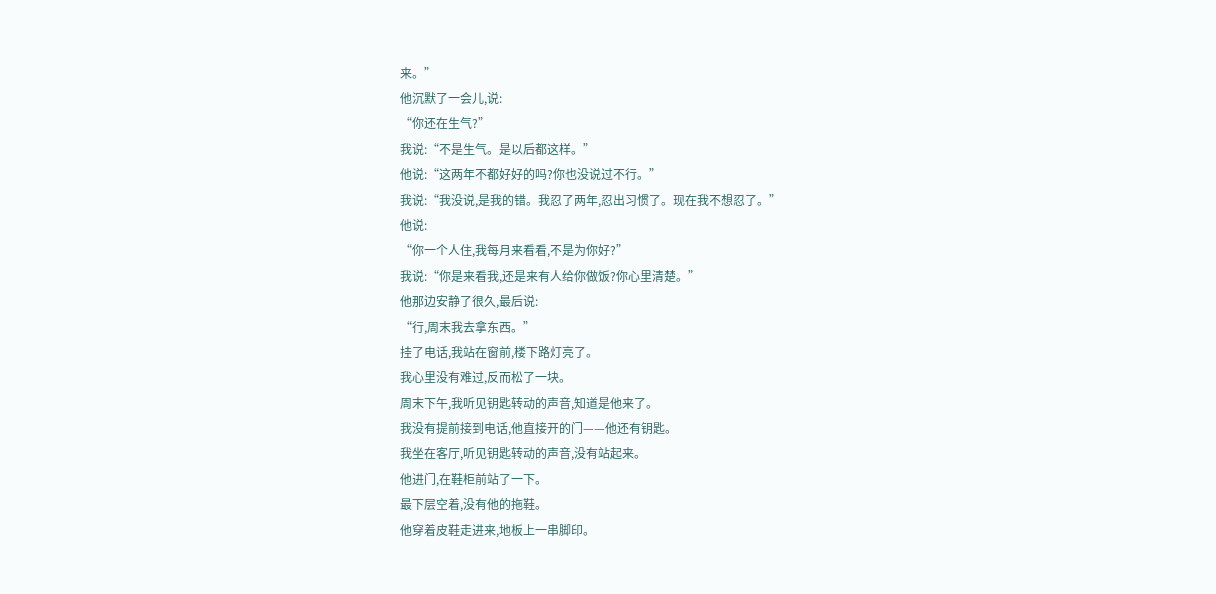来。”
他沉默了一会儿,说:
“你还在生气?”
我说:“不是生气。是以后都这样。”
他说:“这两年不都好好的吗?你也没说过不行。”
我说:“我没说,是我的错。我忍了两年,忍出习惯了。现在我不想忍了。”
他说:
“你一个人住,我每月来看看,不是为你好?”
我说:“你是来看我,还是来有人给你做饭?你心里清楚。”
他那边安静了很久,最后说:
“行,周末我去拿东西。”
挂了电话,我站在窗前,楼下路灯亮了。
我心里没有难过,反而松了一块。
周末下午,我听见钥匙转动的声音,知道是他来了。
我没有提前接到电话,他直接开的门——他还有钥匙。
我坐在客厅,听见钥匙转动的声音,没有站起来。
他进门,在鞋柜前站了一下。
最下层空着,没有他的拖鞋。
他穿着皮鞋走进来,地板上一串脚印。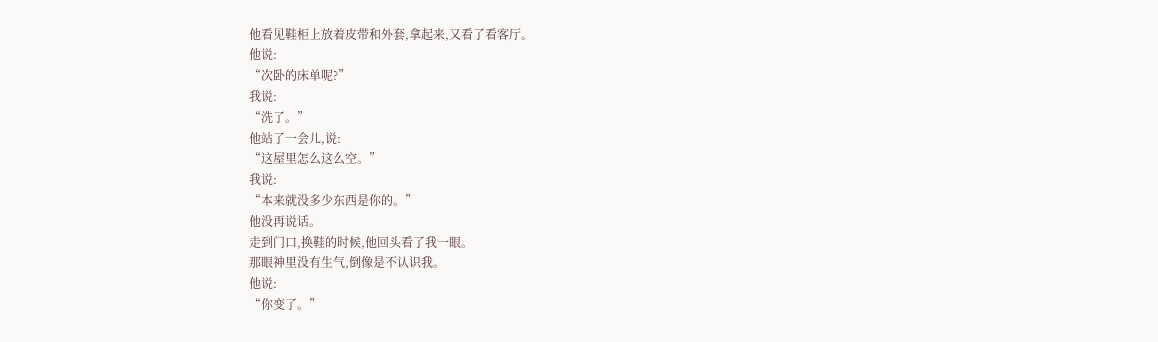他看见鞋柜上放着皮带和外套,拿起来,又看了看客厅。
他说:
“次卧的床单呢?”
我说:
“洗了。”
他站了一会儿,说:
“这屋里怎么这么空。”
我说:
“本来就没多少东西是你的。”
他没再说话。
走到门口,换鞋的时候,他回头看了我一眼。
那眼神里没有生气,倒像是不认识我。
他说:
“你变了。”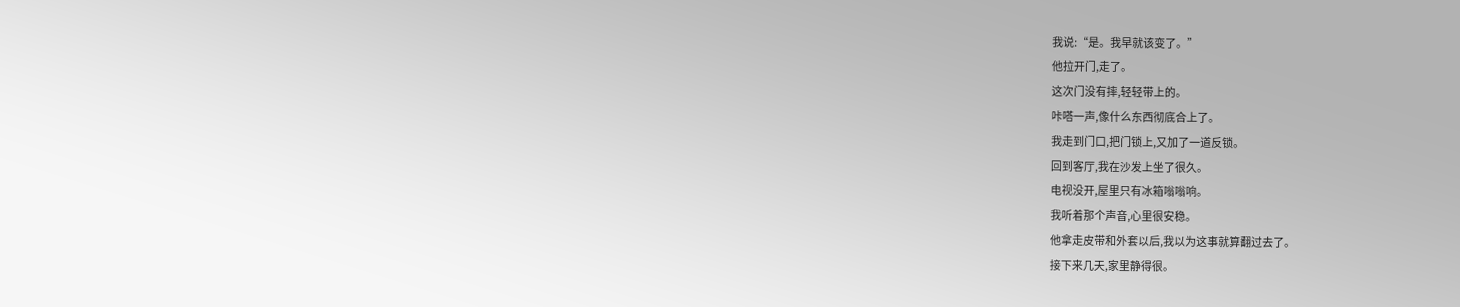我说:“是。我早就该变了。”
他拉开门,走了。
这次门没有摔,轻轻带上的。
咔嗒一声,像什么东西彻底合上了。
我走到门口,把门锁上,又加了一道反锁。
回到客厅,我在沙发上坐了很久。
电视没开,屋里只有冰箱嗡嗡响。
我听着那个声音,心里很安稳。
他拿走皮带和外套以后,我以为这事就算翻过去了。
接下来几天,家里静得很。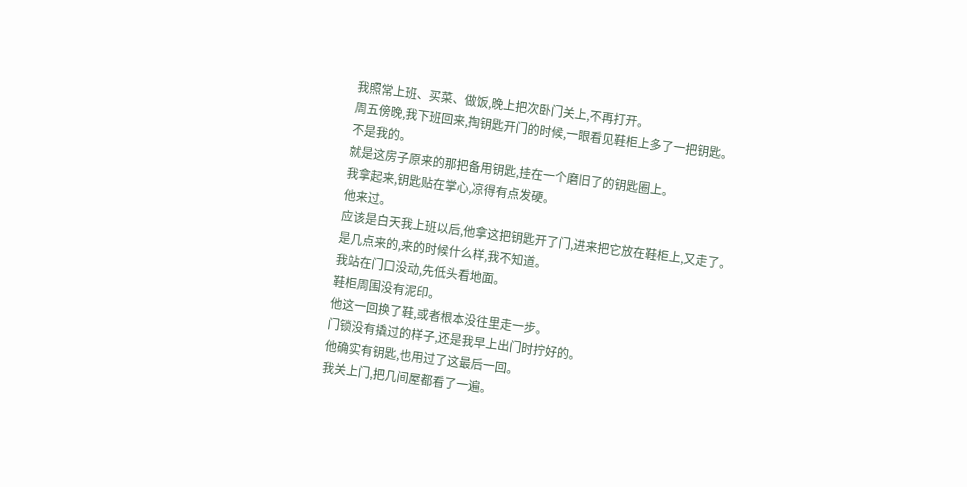我照常上班、买菜、做饭,晚上把次卧门关上,不再打开。
周五傍晚,我下班回来,掏钥匙开门的时候,一眼看见鞋柜上多了一把钥匙。
不是我的。
就是这房子原来的那把备用钥匙,挂在一个磨旧了的钥匙圈上。
我拿起来,钥匙贴在掌心,凉得有点发硬。
他来过。
应该是白天我上班以后,他拿这把钥匙开了门,进来把它放在鞋柜上,又走了。
是几点来的,来的时候什么样,我不知道。
我站在门口没动,先低头看地面。
鞋柜周围没有泥印。
他这一回换了鞋,或者根本没往里走一步。
门锁没有撬过的样子,还是我早上出门时拧好的。
他确实有钥匙,也用过了这最后一回。
我关上门,把几间屋都看了一遍。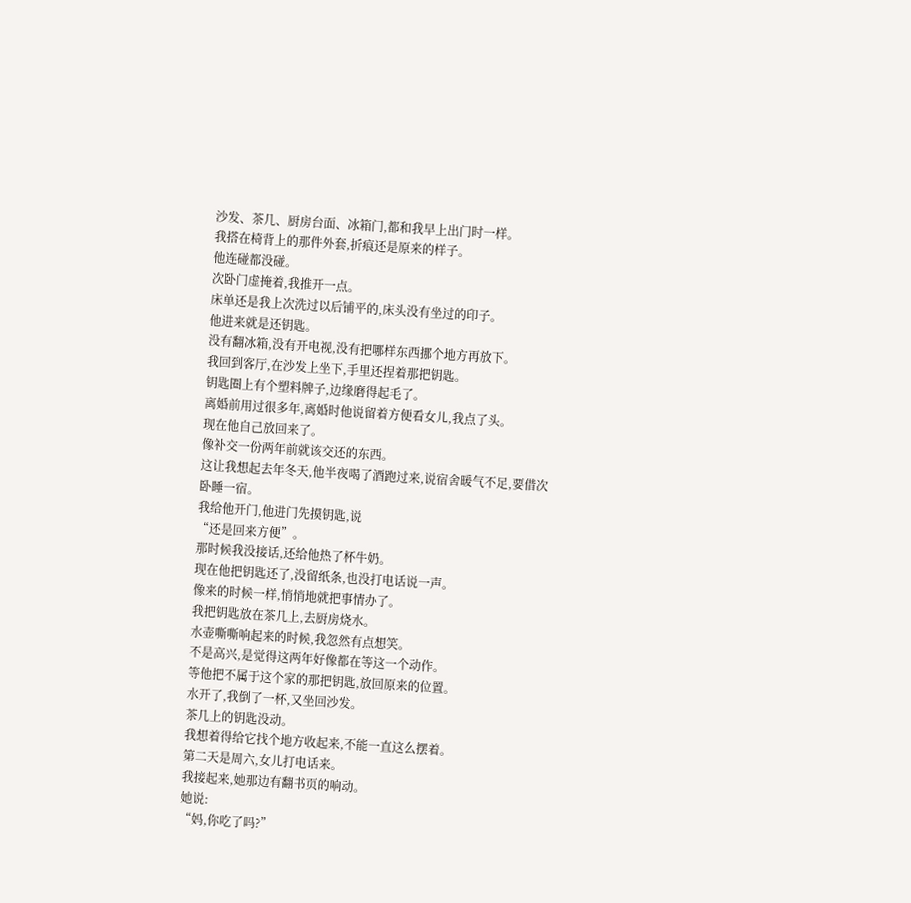沙发、茶几、厨房台面、冰箱门,都和我早上出门时一样。
我搭在椅背上的那件外套,折痕还是原来的样子。
他连碰都没碰。
次卧门虚掩着,我推开一点。
床单还是我上次洗过以后铺平的,床头没有坐过的印子。
他进来就是还钥匙。
没有翻冰箱,没有开电视,没有把哪样东西挪个地方再放下。
我回到客厅,在沙发上坐下,手里还捏着那把钥匙。
钥匙圈上有个塑料牌子,边缘磨得起毛了。
离婚前用过很多年,离婚时他说留着方便看女儿,我点了头。
现在他自己放回来了。
像补交一份两年前就该交还的东西。
这让我想起去年冬天,他半夜喝了酒跑过来,说宿舍暖气不足,要借次卧睡一宿。
我给他开门,他进门先摸钥匙,说
“还是回来方便”。
那时候我没接话,还给他热了杯牛奶。
现在他把钥匙还了,没留纸条,也没打电话说一声。
像来的时候一样,悄悄地就把事情办了。
我把钥匙放在茶几上,去厨房烧水。
水壶嘶嘶响起来的时候,我忽然有点想笑。
不是高兴,是觉得这两年好像都在等这一个动作。
等他把不属于这个家的那把钥匙,放回原来的位置。
水开了,我倒了一杯,又坐回沙发。
茶几上的钥匙没动。
我想着得给它找个地方收起来,不能一直这么摆着。
第二天是周六,女儿打电话来。
我接起来,她那边有翻书页的响动。
她说:
“妈,你吃了吗?”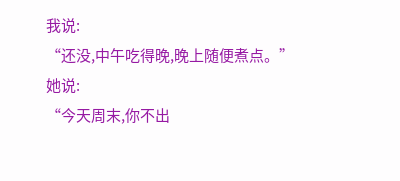我说:
“还没,中午吃得晚,晚上随便煮点。”
她说:
“今天周末,你不出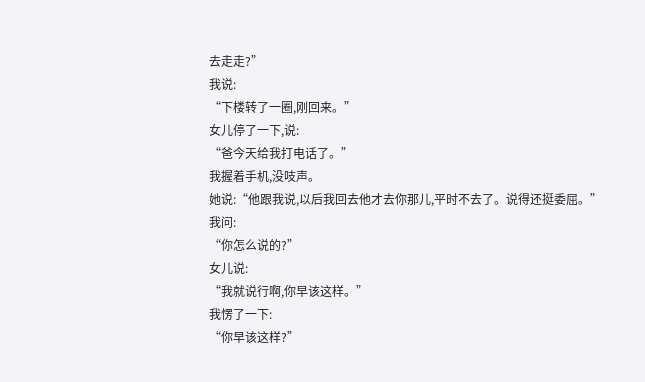去走走?”
我说:
“下楼转了一圈,刚回来。”
女儿停了一下,说:
“爸今天给我打电话了。”
我握着手机,没吱声。
她说:“他跟我说,以后我回去他才去你那儿,平时不去了。说得还挺委屈。”
我问:
“你怎么说的?”
女儿说:
“我就说行啊,你早该这样。”
我愣了一下:
“你早该这样?”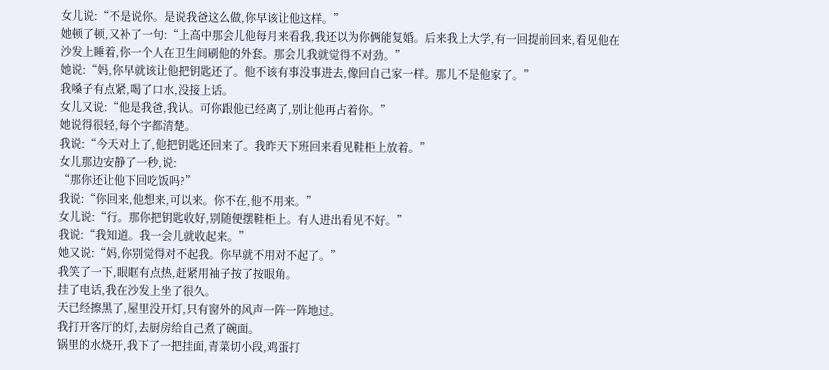女儿说:“不是说你。是说我爸这么做,你早该让他这样。”
她顿了顿,又补了一句:“上高中那会儿他每月来看我,我还以为你俩能复婚。后来我上大学,有一回提前回来,看见他在沙发上睡着,你一个人在卫生间刷他的外套。那会儿我就觉得不对劲。”
她说:“妈,你早就该让他把钥匙还了。他不该有事没事进去,像回自己家一样。那儿不是他家了。”
我嗓子有点紧,喝了口水,没接上话。
女儿又说:“他是我爸,我认。可你跟他已经离了,别让他再占着你。”
她说得很轻,每个字都清楚。
我说:“今天对上了,他把钥匙还回来了。我昨天下班回来看见鞋柜上放着。”
女儿那边安静了一秒,说:
“那你还让他下回吃饭吗?”
我说:“你回来,他想来,可以来。你不在,他不用来。”
女儿说:“行。那你把钥匙收好,别随便摆鞋柜上。有人进出看见不好。”
我说:“我知道。我一会儿就收起来。”
她又说:“妈,你别觉得对不起我。你早就不用对不起了。”
我笑了一下,眼眶有点热,赶紧用袖子按了按眼角。
挂了电话,我在沙发上坐了很久。
天已经擦黑了,屋里没开灯,只有窗外的风声一阵一阵地过。
我打开客厅的灯,去厨房给自己煮了碗面。
锅里的水烧开,我下了一把挂面,青菜切小段,鸡蛋打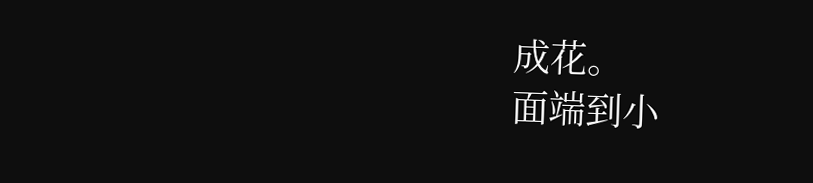成花。
面端到小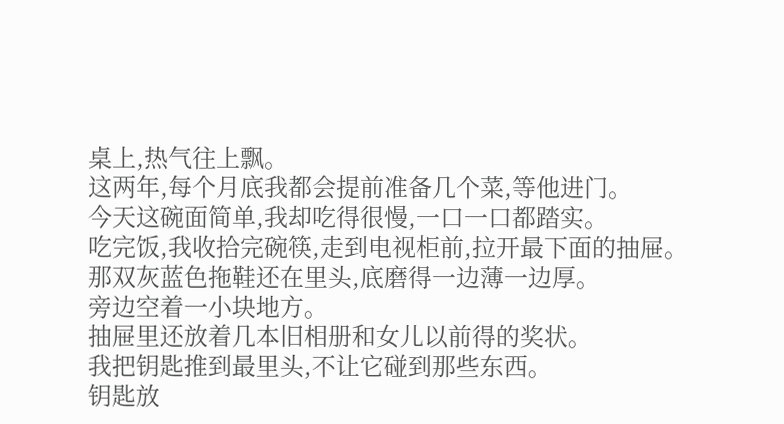桌上,热气往上飘。
这两年,每个月底我都会提前准备几个菜,等他进门。
今天这碗面简单,我却吃得很慢,一口一口都踏实。
吃完饭,我收拾完碗筷,走到电视柜前,拉开最下面的抽屉。
那双灰蓝色拖鞋还在里头,底磨得一边薄一边厚。
旁边空着一小块地方。
抽屉里还放着几本旧相册和女儿以前得的奖状。
我把钥匙推到最里头,不让它碰到那些东西。
钥匙放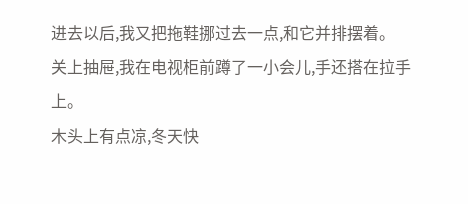进去以后,我又把拖鞋挪过去一点,和它并排摆着。
关上抽屉,我在电视柜前蹲了一小会儿,手还搭在拉手上。
木头上有点凉,冬天快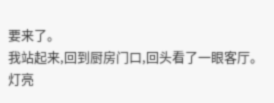要来了。
我站起来,回到厨房门口,回头看了一眼客厅。
灯亮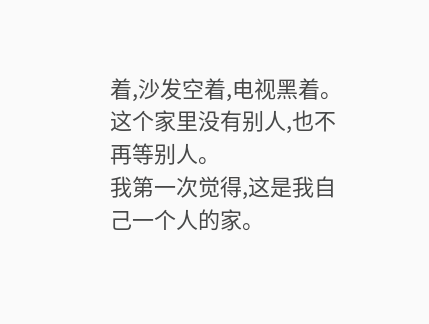着,沙发空着,电视黑着。
这个家里没有别人,也不再等别人。
我第一次觉得,这是我自己一个人的家。